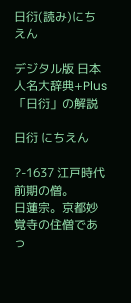日衍(読み)にちえん

デジタル版 日本人名大辞典+Plus 「日衍」の解説

日衍 にちえん

?-1637 江戸時代前期の僧。
日蓮宗。京都妙覚寺の住僧であっ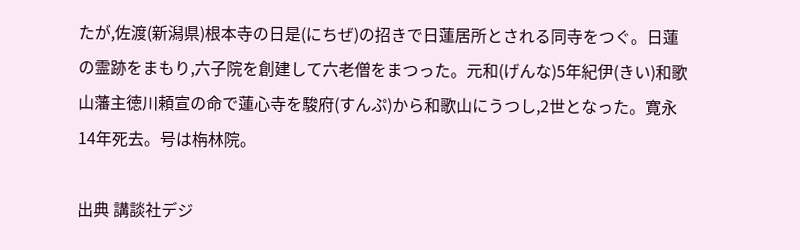たが,佐渡(新潟県)根本寺の日是(にちぜ)の招きで日蓮居所とされる同寺をつぐ。日蓮の霊跡をまもり,六子院を創建して六老僧をまつった。元和(げんな)5年紀伊(きい)和歌山藩主徳川頼宣の命で蓮心寺を駿府(すんぷ)から和歌山にうつし,2世となった。寛永14年死去。号は栴林院。

出典 講談社デジ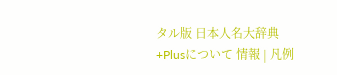タル版 日本人名大辞典+Plusについて 情報 | 凡例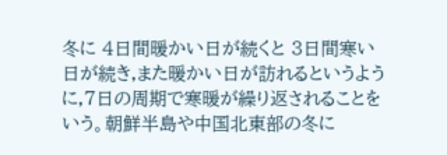冬に 4日間暖かい日が続くと 3日間寒い日が続き,また暖かい日が訪れるというように,7日の周期で寒暖が繰り返されることをいう。朝鮮半島や中国北東部の冬に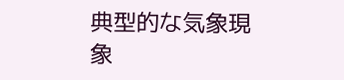典型的な気象現象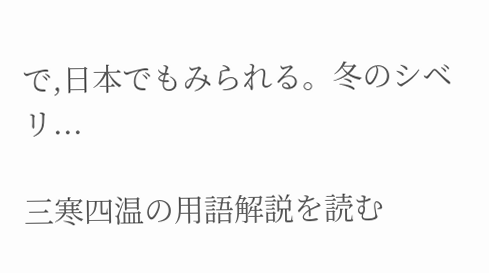で,日本でもみられる。冬のシベリ...

三寒四温の用語解説を読む